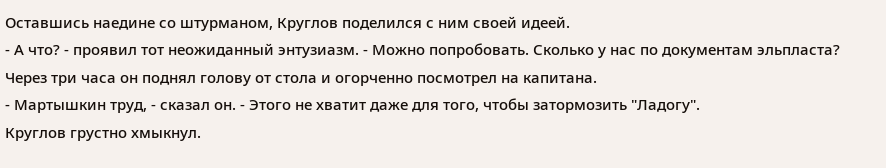Оставшись наедине со штурманом, Круглов поделился с ним своей идеей.
- А что? - проявил тот неожиданный энтузиазм. - Можно попробовать. Сколько у нас по документам эльпласта?
Через три часа он поднял голову от стола и огорченно посмотрел на капитана.
- Мартышкин труд, - сказал он. - Этого не хватит даже для того, чтобы затормозить "Ладогу".
Круглов грустно хмыкнул.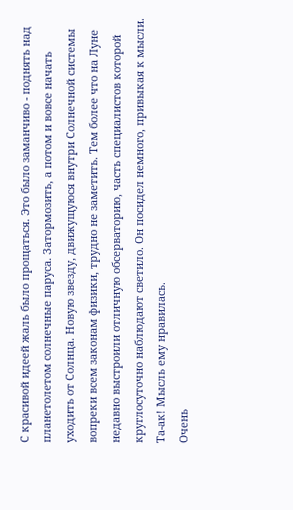С красивой идеей жаль было прощаться. Это было заманчиво - поднять над планетолетом солнечные паруса. Затормозить, а потом и вовсе начать уходить от Солнца. Новую звезду, движущуюся внутри Солнечной системы вопреки всем законам физики, трудно не заметить. Тем более что на Луне недавно выстроили отличную обсерваторию, часть специалистов которой круглосуточно наблюдают светило. Он посидел немного, привыкая к мысли. Та-ак! Мысль ему нравилась.
Очень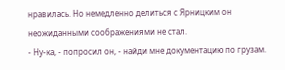нравилась. Но немедленно делиться с Ярницким он неожиданными соображениями не стал.
- Ну-ка, - попросил он, - найди мне документацию по грузам.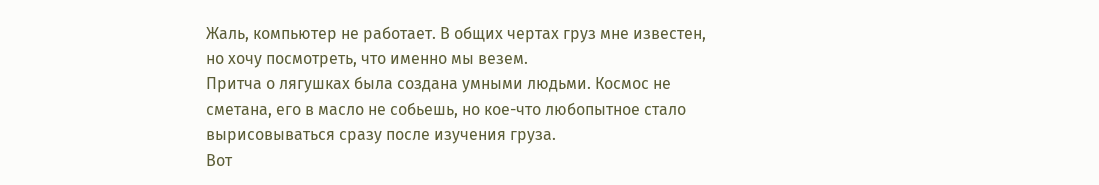Жаль, компьютер не работает. В общих чертах груз мне известен, но хочу посмотреть, что именно мы везем.
Притча о лягушках была создана умными людьми. Космос не сметана, его в масло не собьешь, но кое-что любопытное стало вырисовываться сразу после изучения груза.
Вот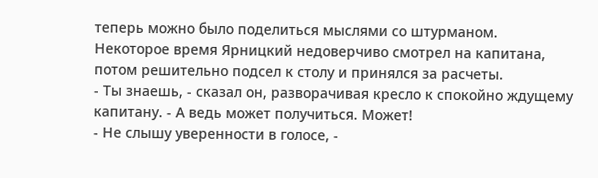теперь можно было поделиться мыслями со штурманом.
Некоторое время Ярницкий недоверчиво смотрел на капитана, потом решительно подсел к столу и принялся за расчеты.
- Ты знаешь, - сказал он, разворачивая кресло к спокойно ждущему капитану. - А ведь может получиться. Может!
- Не слышу уверенности в голосе, -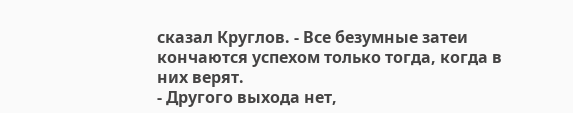сказал Круглов. - Все безумные затеи кончаются успехом только тогда, когда в них верят.
- Другого выхода нет,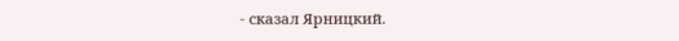- сказал Ярницкий.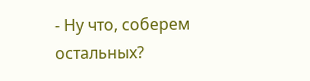- Ну что, соберем остальных?